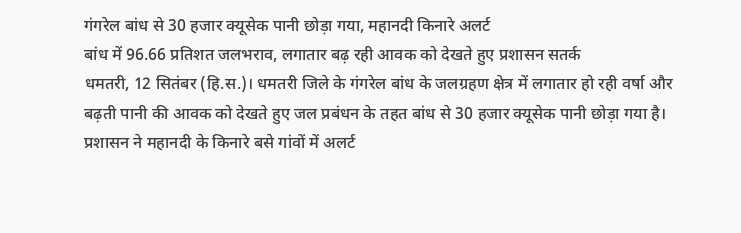गंगरेल बांध से 30 हजार क्यूसेक पानी छोड़ा गया, महानदी किनारे अलर्ट
बांध में 96.66 प्रतिशत जलभराव, लगातार बढ़ रही आवक को देखते हुए प्रशासन सतर्क
धमतरी, 12 सितंबर (हि.स.)। धमतरी जिले के गंगरेल बांध के जलग्रहण क्षेत्र में लगातार हो रही वर्षा और बढ़ती पानी की आवक को देखते हुए जल प्रबंधन के तहत बांध से 30 हजार क्यूसेक पानी छोड़ा गया है। प्रशासन ने महानदी के किनारे बसे गांवों में अलर्ट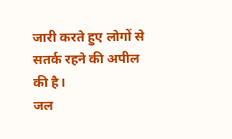जारी करते हुए लोगों से सतर्क रहने की अपील की है।
जल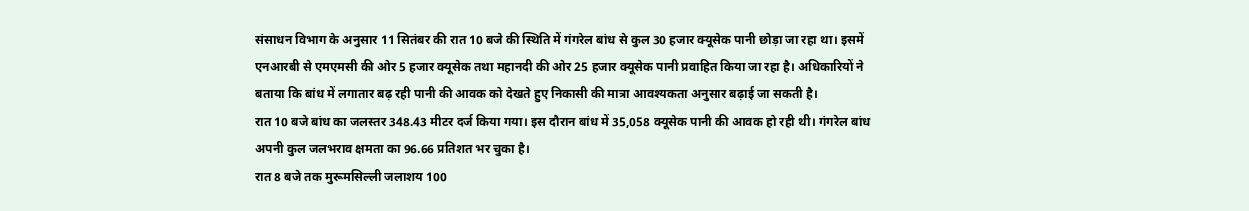संसाधन विभाग के अनुसार 11 सितंबर की रात 10 बजे की स्थिति में गंगरेल बांध से कुल 30 हजार क्यूसेक पानी छोड़ा जा रहा था। इसमें एनआरबी से एमएमसी की ओर 5 हजार क्यूसेक तथा महानदी की ओर 25 हजार क्यूसेक पानी प्रवाहित किया जा रहा है। अधिकारियों ने बताया कि बांध में लगातार बढ़ रही पानी की आवक को देखते हुए निकासी की मात्रा आवश्यकता अनुसार बढ़ाई जा सकती है।
रात 10 बजे बांध का जलस्तर 348.43 मीटर दर्ज किया गया। इस दौरान बांध में 35,058 क्यूसेक पानी की आवक हो रही थी। गंगरेल बांध अपनी कुल जलभराव क्षमता का 96.66 प्रतिशत भर चुका है।
रात 8 बजे तक मुरूमसिल्ली जलाशय 100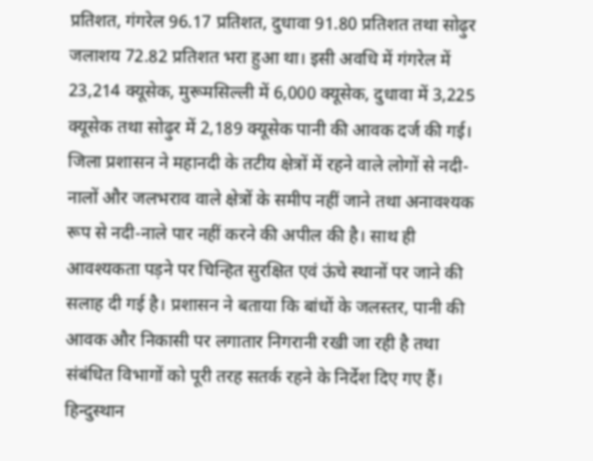प्रतिशत, गंगरेल 96.17 प्रतिशत, दुधावा 91.80 प्रतिशत तथा सोढ़ुर जलाशय 72.82 प्रतिशत भरा हुआ था। इसी अवधि में गंगरेल में 23,214 क्यूसेक, मुरूमसिल्ली में 6,000 क्यूसेक, दुधावा में 3,225 क्यूसेक तथा सोढ़ुर में 2,189 क्यूसेक पानी की आवक दर्ज की गई।
जिला प्रशासन ने महानदी के तटीय क्षेत्रों में रहने वाले लोगों से नदी-नालों और जलभराव वाले क्षेत्रों के समीप नहीं जाने तथा अनावश्यक रूप से नदी-नाले पार नहीं करने की अपील की है। साथ ही आवश्यकता पड़ने पर चिन्हित सुरक्षित एवं ऊंचे स्थानों पर जाने की सलाह दी गई है। प्रशासन ने बताया कि बांधों के जलस्तर, पानी की आवक और निकासी पर लगातार निगरानी रखी जा रही है तथा संबंधित विभागों को पूरी तरह सतर्क रहने के निर्देश दिए गए हैं।
हिन्दुस्थान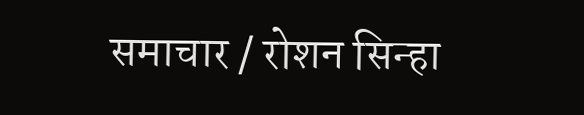समाचार / रोशन सिन्हा